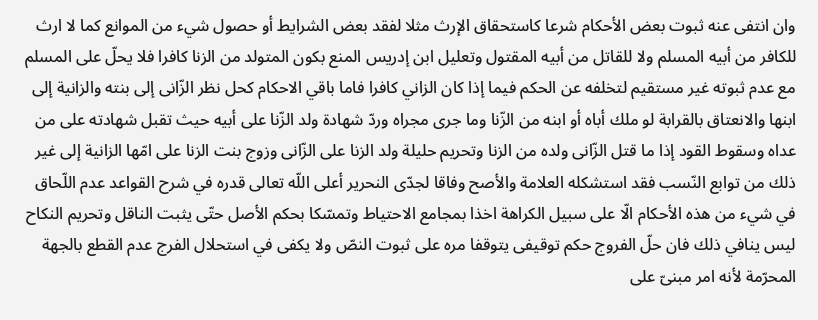وان انتفى عنه ثبوت بعض الأحكام شرعا كاستحقاق الإرث مثلا لفقد بعض الشرايط أو حصول شيء من الموانع كما لا ارث للكافر من أبيه المسلم ولا للقاتل من أبيه المقتول وتعليل ابن إدريس المنع بكون المتولد من الزنا كافرا فلا يحلّ على المسلم مع عدم ثبوته غير مستقيم لتخلفه عن الحكم فيما إذا كان الزاني كافرا فاما باقي الاحكام كحل نظر الزّانى إلى بنته والزانية إلى ابنها والانعتاق بالقرابة لو ملك أباه أو ابنه من الزّنا وما جرى مجراه وردّ شهادة ولد الزّنا على أبيه حيث تقبل شهادته على من عداه وسقوط القود إذا ما قتل الزّانى ولده من الزنا وتحريم حليلة ولد الزنا على الزّانى وزوج بنت الزنا على امّها الزانية إلى غير ذلك من توابع النّسب فقد استشكله العلامة والأصح وفاقا لجدّى النحرير أعلى اللّه تعالى قدره في شرح القواعد عدم اللّحاق في شيء من هذه الأحكام الّا على سبيل الكراهة اخذا بمجامع الاحتياط وتمسّكا بحكم الأصل حتّى يثبت الناقل وتحريم النكاح ليس ينافي ذلك فان حلّ الفروج حكم توقيفى يتوقفا مره على ثبوت النصّ ولا يكفى في استحلال الفرج عدم القطع بالجهة المحرّمة لأنه امر مبنىّ على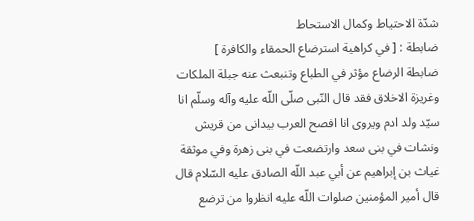شدّة الاحتياط وكمال الاستحاط
ضابطة : [ في كراهية استرضاع الحمقاء والكافرة ]
ضابطة الرضاع مؤثر في الطباع وتنبعث عنه جبلة الملكات وغريزة الاخلاق فقد قال النّبى صلّى اللّه عليه وآله وسلّم انا سيّد ولد ادم ويروى انا افصح العرب بيدانى من قريش ونشات في بنى سعد وارتضعت في بنى زهرة وفي موثقة غياث بن إبراهيم عن أبي عبد اللّه الصادق عليه السّلام قال قال أمير المؤمنين صلوات اللّه عليه انظروا من ترضع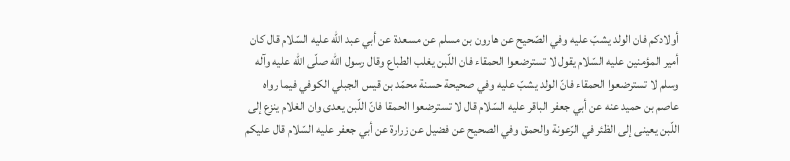أولادكم فان الولد يشبّ عليه وفي الصّحيح عن هارون بن مسلم عن مسعدة عن أبي عبد اللّه عليه السّلام قال كان أمير المؤمنين عليه السّلام يقول لا تسترضعوا الحمقاء فان اللّبن يغلب الطباع وقال رسول اللّه صلّى اللّه عليه وآله وسلم لا تسترضعوا الحمقاء فانّ الولد يشبّ عليه وفي صحيحة حسنة محمّد بن قيس الجبلي الكوفي فيما رواه عاصم بن حميد عنه عن أبي جعفر الباقر عليه السّلام قال لا تسترضعوا الحمقا فانّ اللّبن يعدى وان الغلام ينزع إلى اللّبن يعينى إلى الظئر في الرّعونة والحمق وفي الصحيح عن فضيل عن زرارة عن أبي جعفر عليه السّلام قال عليكم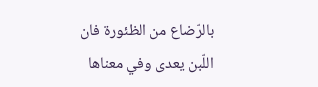بالرّضاع من الظئورة فان اللّبن يعدى وفي معناها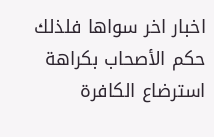اخبار اخر سواها فلذلك حكم الأصحاب بكراهة استرضاع الكافرة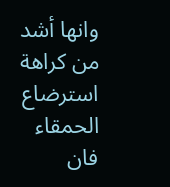وانها أشد من كراهة استرضاع الحمقاء فان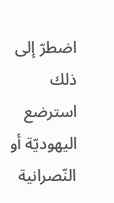اضطرّ إلى ذلك استرضع اليهوديّة أو النّصرانية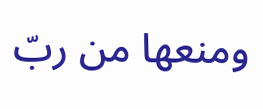ومنعها من ربّ